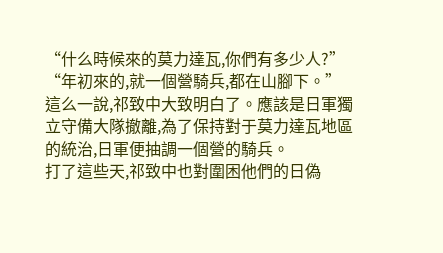“什么時候來的莫力達瓦,你們有多少人?”
“年初來的,就一個營騎兵,都在山腳下。”
這么一說,祁致中大致明白了。應該是日軍獨立守備大隊撤離,為了保持對于莫力達瓦地區的統治,日軍便抽調一個營的騎兵。
打了這些天,祁致中也對圍困他們的日偽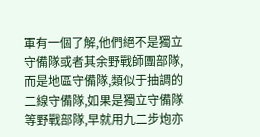軍有一個了解,他們絕不是獨立守備隊或者其余野戰師團部隊,而是地區守備隊,類似于抽調的二線守備隊,如果是獨立守備隊等野戰部隊,早就用九二步炮亦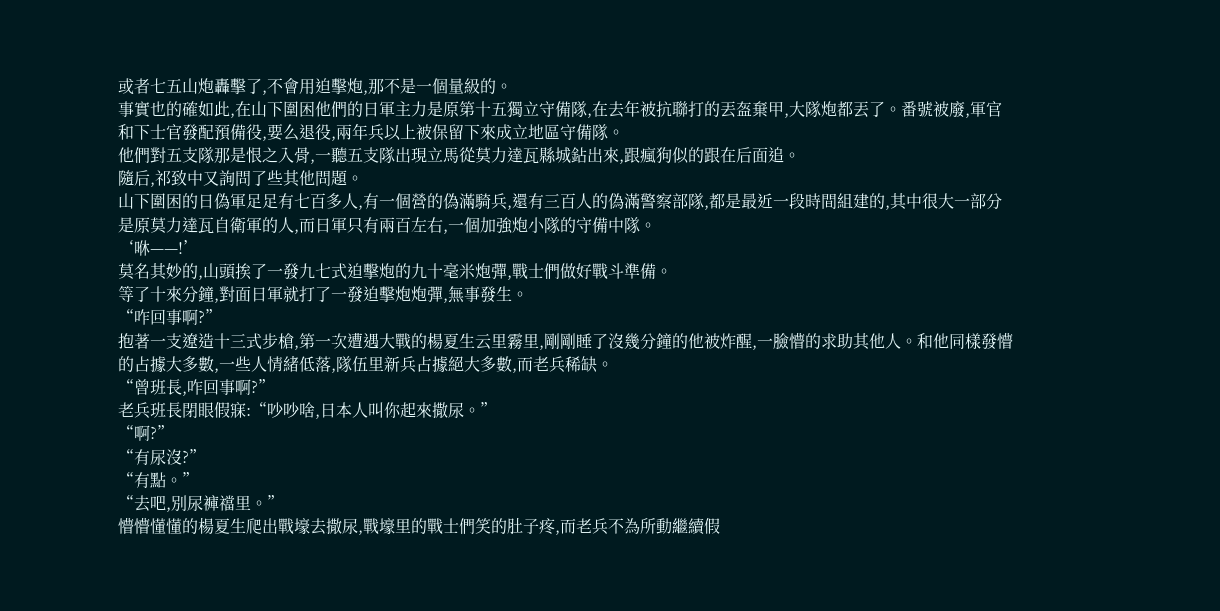或者七五山炮轟擊了,不會用迫擊炮,那不是一個量級的。
事實也的確如此,在山下圍困他們的日軍主力是原第十五獨立守備隊,在去年被抗聯打的丟盔棄甲,大隊炮都丟了。番號被廢,軍官和下士官發配預備役,要么退役,兩年兵以上被保留下來成立地區守備隊。
他們對五支隊那是恨之入骨,一聽五支隊出現立馬從莫力達瓦縣城鉆出來,跟瘋狗似的跟在后面追。
隨后,祁致中又詢問了些其他問題。
山下圍困的日偽軍足足有七百多人,有一個營的偽滿騎兵,還有三百人的偽滿警察部隊,都是最近一段時間組建的,其中很大一部分是原莫力達瓦自衛軍的人,而日軍只有兩百左右,一個加強炮小隊的守備中隊。
‘咻——!’
莫名其妙的,山頭挨了一發九七式迫擊炮的九十毫米炮彈,戰士們做好戰斗準備。
等了十來分鐘,對面日軍就打了一發迫擊炮炮彈,無事發生。
“咋回事啊?”
抱著一支遼造十三式步槍,第一次遭遇大戰的楊夏生云里霧里,剛剛睡了沒幾分鐘的他被炸醒,一臉懵的求助其他人。和他同樣發懵的占據大多數,一些人情緒低落,隊伍里新兵占據絕大多數,而老兵稀缺。
“曾班長,咋回事啊?”
老兵班長閉眼假寐:“吵吵啥,日本人叫你起來撒尿。”
“啊?”
“有尿沒?”
“有點。”
“去吧,別尿褲襠里。”
懵懵懂懂的楊夏生爬出戰壕去撒尿,戰壕里的戰士們笑的肚子疼,而老兵不為所動繼續假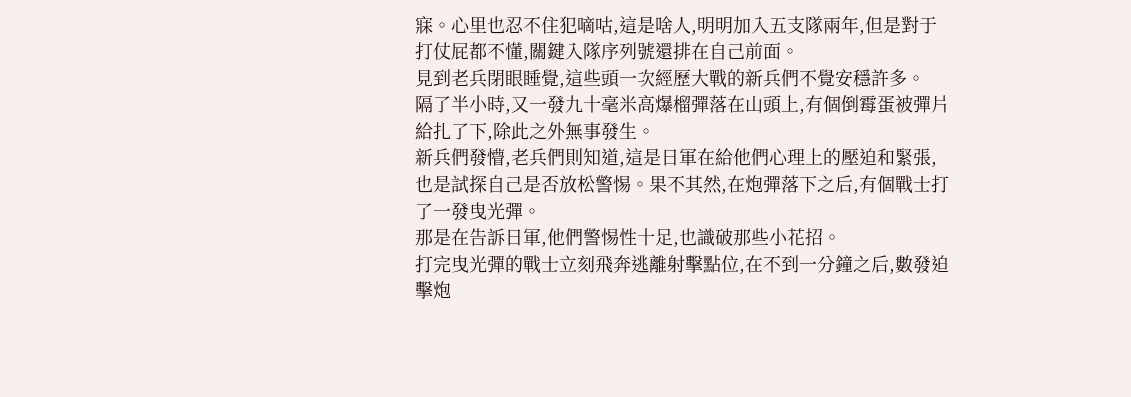寐。心里也忍不住犯嘀咕,這是啥人,明明加入五支隊兩年,但是對于打仗屁都不懂,關鍵入隊序列號還排在自己前面。
見到老兵閉眼睡覺,這些頭一次經歷大戰的新兵們不覺安穩許多。
隔了半小時,又一發九十毫米高爆榴彈落在山頭上,有個倒霉蛋被彈片給扎了下,除此之外無事發生。
新兵們發懵,老兵們則知道,這是日軍在給他們心理上的壓迫和緊張,也是試探自己是否放松警惕。果不其然,在炮彈落下之后,有個戰士打了一發曳光彈。
那是在告訴日軍,他們警惕性十足,也識破那些小花招。
打完曳光彈的戰士立刻飛奔逃離射擊點位,在不到一分鐘之后,數發迫擊炮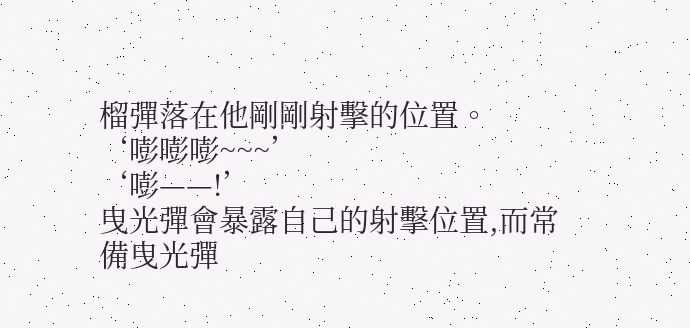榴彈落在他剛剛射擊的位置。
‘嘭嘭嘭~~~’
‘嘭——!’
曳光彈會暴露自己的射擊位置,而常備曳光彈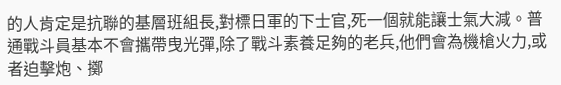的人肯定是抗聯的基層班組長,對標日軍的下士官,死一個就能讓士氣大減。普通戰斗員基本不會攜帶曳光彈,除了戰斗素養足夠的老兵,他們會為機槍火力,或者迫擊炮、擲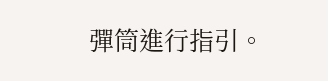彈筒進行指引。